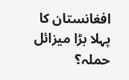افغانستان کا پہلا بڑا میزائل حملہ؟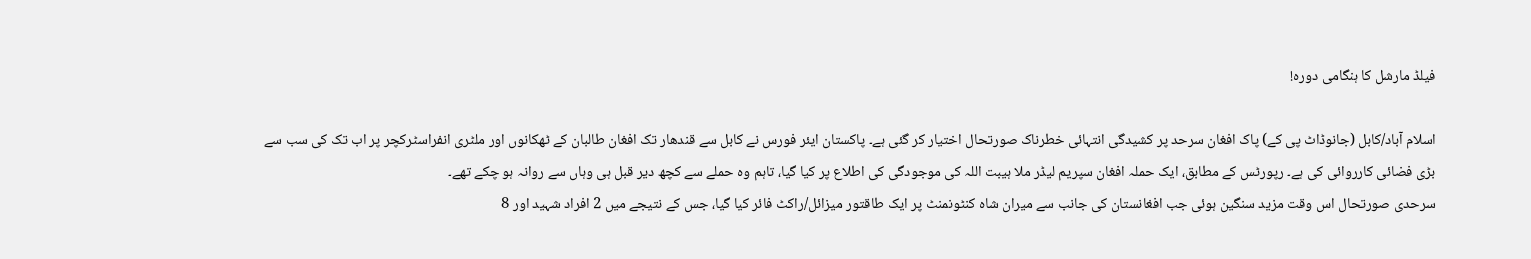فیلڈ مارشل کا ہنگامی دورہ!

اسلام آباد/کابل (جانوڈاٹ پی کے) پاک افغان سرحد پر کشیدگی انتہائی خطرناک صورتحال اختیار کر گئی ہے۔ پاکستان ایئر فورس نے کابل سے قندھار تک افغان طالبان کے ٹھکانوں اور ملٹری انفراسٹرکچر پر اب تک کی سب سے بڑی فضائی کارروائی کی ہے۔ رپورٹس کے مطابق، ایک حملہ افغان سپریم لیڈر ملا ہیبت اللہ کی موجودگی کی اطلاع پر کیا گیا، تاہم وہ حملے سے کچھ دیر قبل ہی وہاں سے روانہ ہو چکے تھے۔
سرحدی صورتحال اس وقت مزید سنگین ہوئی جب افغانستان کی جانب سے میران شاہ کنٹونمنٹ پر ایک طاقتور میزائل/راکٹ فائر کیا گیا، جس کے نتیجے میں 2 افراد شہید اور 8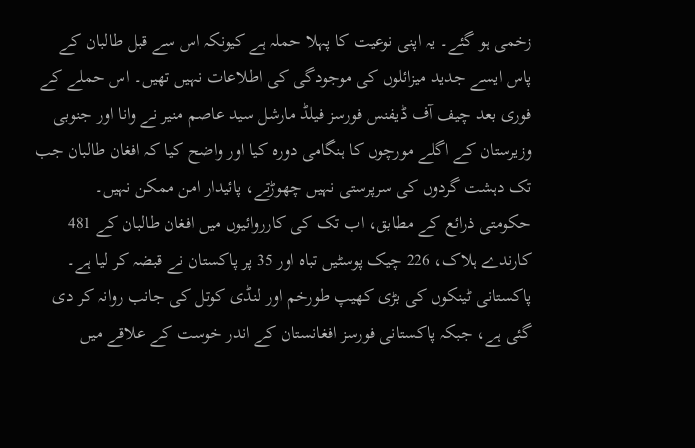زخمی ہو گئے۔ یہ اپنی نوعیت کا پہلا حملہ ہے کیونکہ اس سے قبل طالبان کے پاس ایسے جدید میزائلوں کی موجودگی کی اطلاعات نہیں تھیں۔ اس حملے کے فوری بعد چیف آف ڈیفنس فورسز فیلڈ مارشل سید عاصم منیر نے وانا اور جنوبی وزیرستان کے اگلے مورچوں کا ہنگامی دورہ کیا اور واضح کیا کہ افغان طالبان جب تک دہشت گردوں کی سرپرستی نہیں چھوڑتے، پائیدار امن ممکن نہیں۔
حکومتی ذرائع کے مطابق، اب تک کی کارروائیوں میں افغان طالبان کے 481 کارندے ہلاک، 226 چیک پوسٹیں تباہ اور 35 پر پاکستان نے قبضہ کر لیا ہے۔ پاکستانی ٹینکوں کی بڑی کھیپ طورخم اور لنڈی کوتل کی جانب روانہ کر دی گئی ہے، جبکہ پاکستانی فورسز افغانستان کے اندر خوست کے علاقے میں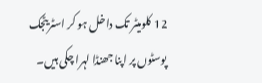12 کلومیٹر تک داخل ہو کر اسٹریٹجک پوسٹوں پر اپنا جھنڈا لہرا چکی ہیں۔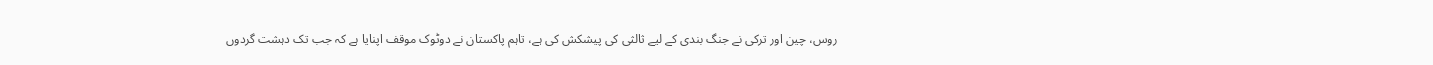روس، چین اور ترکی نے جنگ بندی کے لیے ثالثی کی پیشکش کی ہے، تاہم پاکستان نے دوٹوک موقف اپنایا ہے کہ جب تک دہشت گردوں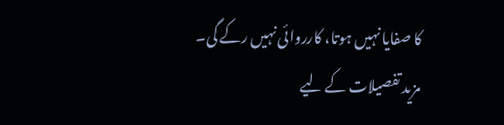کا صفایا نہیں ہوتا، کارروائی نہیں رکے گی۔
مزید تفصیلات کے لیے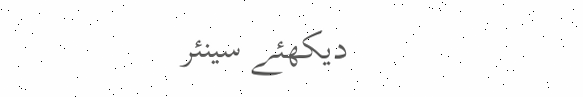دیکھئے سینئر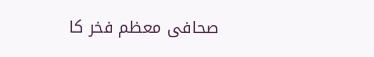صحافی معظم فخر کا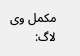مکمل وی لاگ: